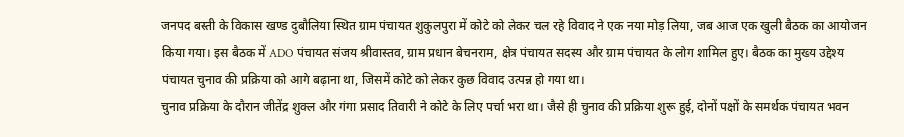जनपद बस्ती के विकास खण्ड दुबौलिया स्थित ग्राम पंचायत शुकुलपुरा में कोटे को लेकर चल रहे विवाद ने एक नया मोड़ लिया, जब आज एक खुली बैठक का आयोजन किया गया। इस बैठक में ADO पंचायत संजय श्रीवास्तव, ग्राम प्रधान बेचनराम, क्षेत्र पंचायत सदस्य और ग्राम पंचायत के लोग शामिल हुए। बैठक का मुख्य उद्देश्य पंचायत चुनाव की प्रक्रिया को आगे बढ़ाना था, जिसमें कोटे को लेकर कुछ विवाद उत्पन्न हो गया था।
चुनाव प्रक्रिया के दौरान जीतेंद्र शुक्ल और गंगा प्रसाद तिवारी ने कोटे के लिए पर्चा भरा था। जैसे ही चुनाव की प्रक्रिया शुरू हुई, दोनों पक्षों के समर्थक पंचायत भवन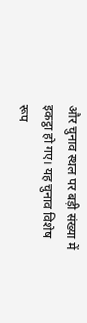और चुनाव स्थल पर बड़ी संख्या में इकट्ठा हो गए। यह चुनाव विशेष रूप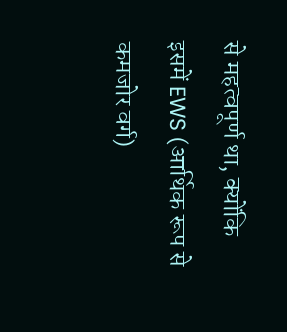से महत्वपूर्ण था, क्योंकि इसमें EWS (आर्थिक रूप से कमजोर वर्ग)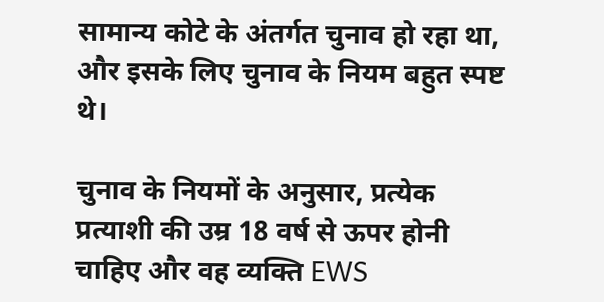सामान्य कोटे के अंतर्गत चुनाव हो रहा था, और इसके लिए चुनाव के नियम बहुत स्पष्ट थे।

चुनाव के नियमों के अनुसार, प्रत्येक प्रत्याशी की उम्र 18 वर्ष से ऊपर होनी चाहिए और वह व्यक्ति EWS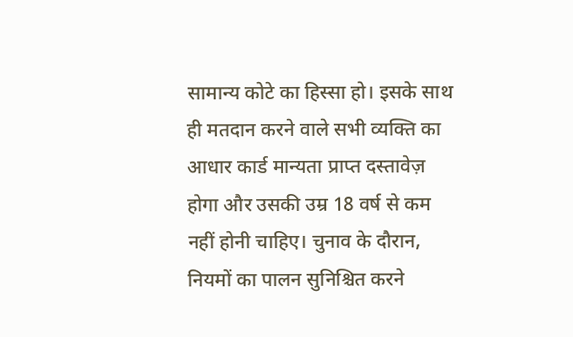सामान्य कोटे का हिस्सा हो। इसके साथ ही मतदान करने वाले सभी व्यक्ति का आधार कार्ड मान्यता प्राप्त दस्तावेज़ होगा और उसकी उम्र 18 वर्ष से कम नहीं होनी चाहिए। चुनाव के दौरान, नियमों का पालन सुनिश्चित करने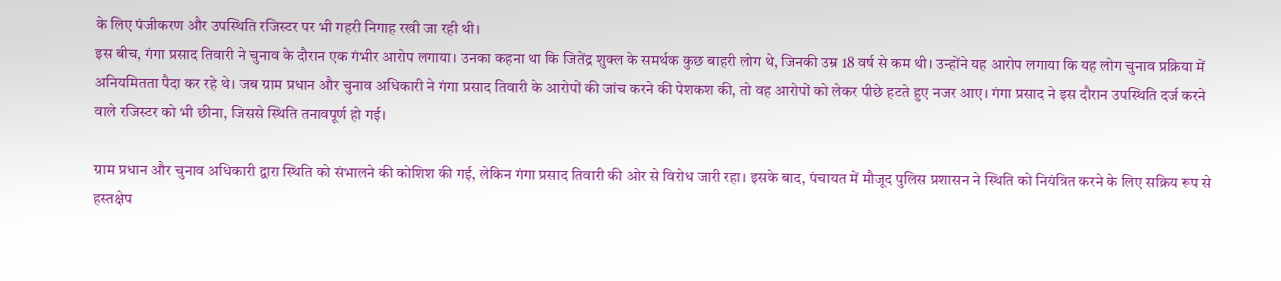के लिए पंजीकरण और उपस्थिति रजिस्टर पर भी गहरी निगाह रखी जा रही थी।
इस बीच, गंगा प्रसाद तिवारी ने चुनाव के दौरान एक गंभीर आरोप लगाया। उनका कहना था कि जितेंद्र शुक्ल के समर्थक कुछ बाहरी लोग थे, जिनकी उम्र 18 वर्ष से कम थी। उन्होंने यह आरोप लगाया कि यह लोग चुनाव प्रक्रिया में अनियमितता पैदा कर रहे थे। जब ग्राम प्रधान और चुनाव अधिकारी ने गंगा प्रसाद तिवारी के आरोपों की जांच करने की पेशकश की, तो वह आरोपों को लेकर पीछे हटते हुए नजर आए। गंगा प्रसाद ने इस दौरान उपस्थिति दर्ज करने वाले रजिस्टर को भी छीना, जिससे स्थिति तनावपूर्ण हो गई।

ग्राम प्रधान और चुनाव अधिकारी द्वारा स्थिति को संभालने की कोशिश की गई, लेकिन गंगा प्रसाद तिवारी की ओर से विरोध जारी रहा। इसके बाद, पंचायत में मौजूद पुलिस प्रशासन ने स्थिति को नियंत्रित करने के लिए सक्रिय रूप से हस्तक्षेप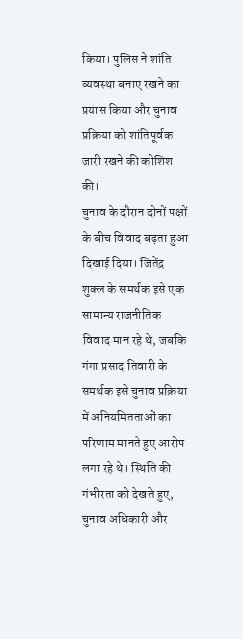किया। पुलिस ने शांति व्यवस्था बनाए रखने का प्रयास किया और चुनाव प्रक्रिया को शांतिपूर्वक जारी रखने की कोशिश की।
चुनाव के दौरान दोनों पक्षों के बीच विवाद बढ़ता हुआ दिखाई दिया। जितेंद्र शुक्ल के समर्थक इसे एक सामान्य राजनीतिक विवाद मान रहे थे, जबकि गंगा प्रसाद तिवारी के समर्थक इसे चुनाव प्रक्रिया में अनियमितताओं का परिणाम मानते हुए आरोप लगा रहे थे। स्थिति की गंभीरता को देखते हुए, चुनाव अधिकारी और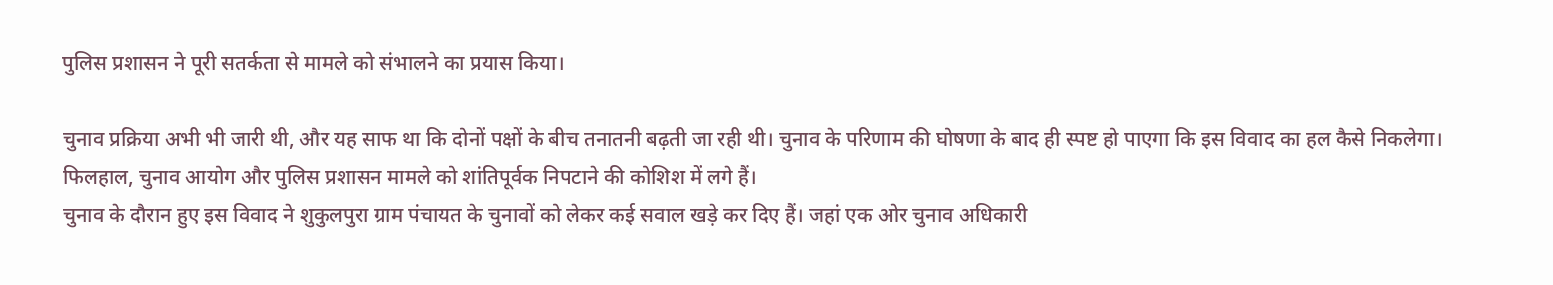पुलिस प्रशासन ने पूरी सतर्कता से मामले को संभालने का प्रयास किया।

चुनाव प्रक्रिया अभी भी जारी थी, और यह साफ था कि दोनों पक्षों के बीच तनातनी बढ़ती जा रही थी। चुनाव के परिणाम की घोषणा के बाद ही स्पष्ट हो पाएगा कि इस विवाद का हल कैसे निकलेगा। फिलहाल, चुनाव आयोग और पुलिस प्रशासन मामले को शांतिपूर्वक निपटाने की कोशिश में लगे हैं।
चुनाव के दौरान हुए इस विवाद ने शुकुलपुरा ग्राम पंचायत के चुनावों को लेकर कई सवाल खड़े कर दिए हैं। जहां एक ओर चुनाव अधिकारी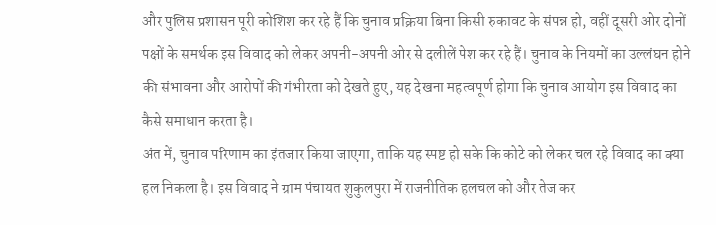और पुलिस प्रशासन पूरी कोशिश कर रहे हैं कि चुनाव प्रक्रिया बिना किसी रुकावट के संपन्न हो, वहीं दूसरी ओर दोनों पक्षों के समर्थक इस विवाद को लेकर अपनी-अपनी ओर से दलीलें पेश कर रहे हैं। चुनाव के नियमों का उल्लंघन होने की संभावना और आरोपों की गंभीरता को देखते हुए, यह देखना महत्वपूर्ण होगा कि चुनाव आयोग इस विवाद का कैसे समाधान करता है।
अंत में, चुनाव परिणाम का इंतजार किया जाएगा, ताकि यह स्पष्ट हो सके कि कोटे को लेकर चल रहे विवाद का क्या हल निकला है। इस विवाद ने ग्राम पंचायत शुकुलपुरा में राजनीतिक हलचल को और तेज कर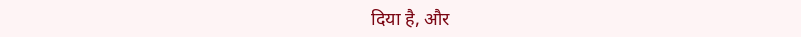दिया है, और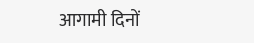आगामी दिनों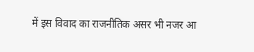में इस विवाद का राजनीतिक असर भी नजर आ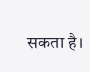सकता है।